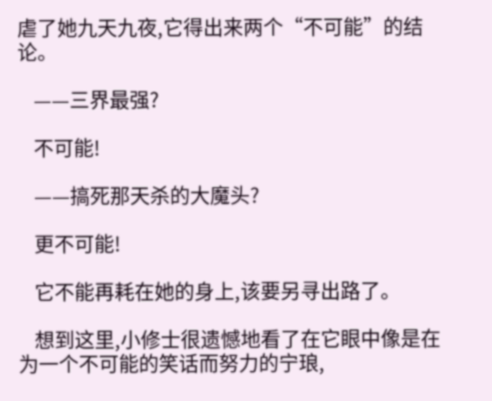虐了她九天九夜,它得出来两个“不可能”的结论。

    ——三界最强?

    不可能!

    ——搞死那天杀的大魔头?

    更不可能!

    它不能再耗在她的身上,该要另寻出路了。

    想到这里,小修士很遗憾地看了在它眼中像是在为一个不可能的笑话而努力的宁琅,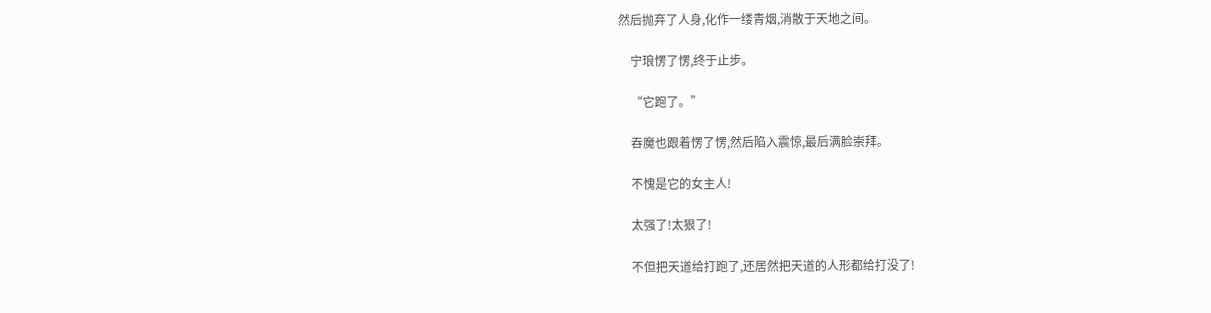然后抛弃了人身,化作一缕青烟,消散于天地之间。

    宁琅愣了愣,终于止步。

    “它跑了。”

    吞魔也跟着愣了愣,然后陷入震惊,最后满脸崇拜。

    不愧是它的女主人!

    太强了!太狠了!

    不但把天道给打跑了,还居然把天道的人形都给打没了!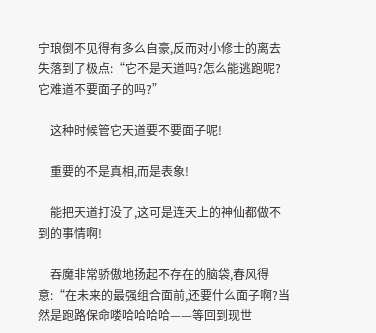宁琅倒不见得有多么自豪,反而对小修士的离去失落到了极点:“它不是天道吗?怎么能逃跑呢?它难道不要面子的吗?”

    这种时候管它天道要不要面子呢!

    重要的不是真相,而是表象!

    能把天道打没了,这可是连天上的神仙都做不到的事情啊!

    吞魔非常骄傲地扬起不存在的脑袋,春风得意:“在未来的最强组合面前,还要什么面子啊?当然是跑路保命喽哈哈哈哈——等回到现世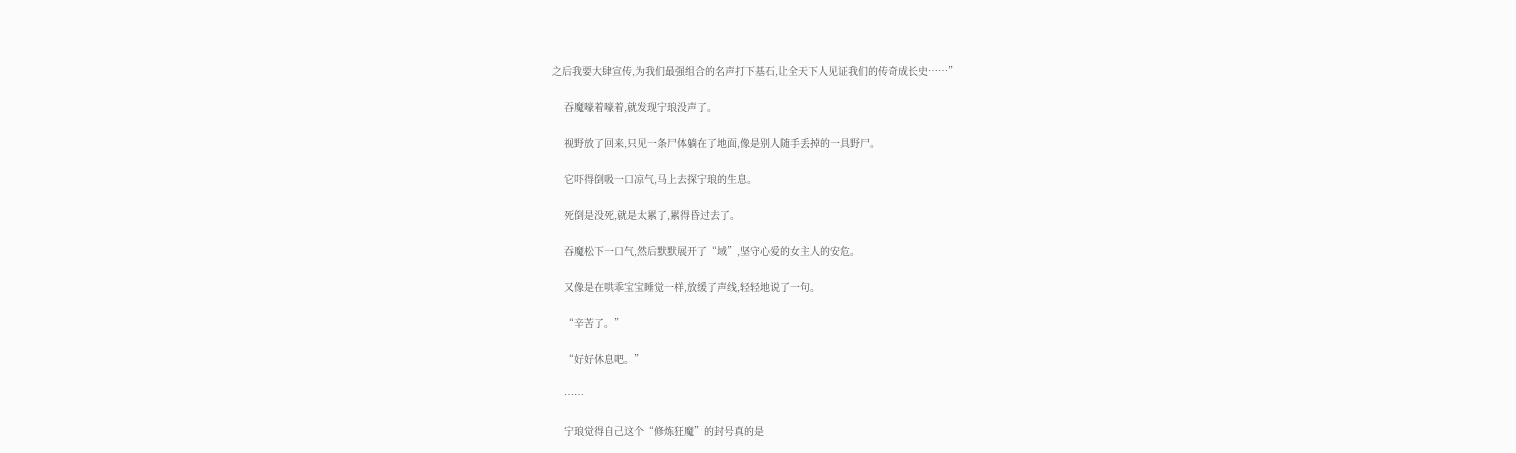之后我要大肆宣传,为我们最强组合的名声打下基石,让全天下人见证我们的传奇成长史……”

    吞魔嚎着嚎着,就发现宁琅没声了。

    视野放了回来,只见一条尸体躺在了地面,像是别人随手丢掉的一具野尸。

    它吓得倒吸一口凉气,马上去探宁琅的生息。

    死倒是没死,就是太累了,累得昏过去了。

    吞魔松下一口气,然后默默展开了“域”,坚守心爱的女主人的安危。

    又像是在哄乖宝宝睡觉一样,放缓了声线,轻轻地说了一句。

    “辛苦了。”

    “好好休息吧。”

    ……

    宁琅觉得自己这个“修炼狂魔”的封号真的是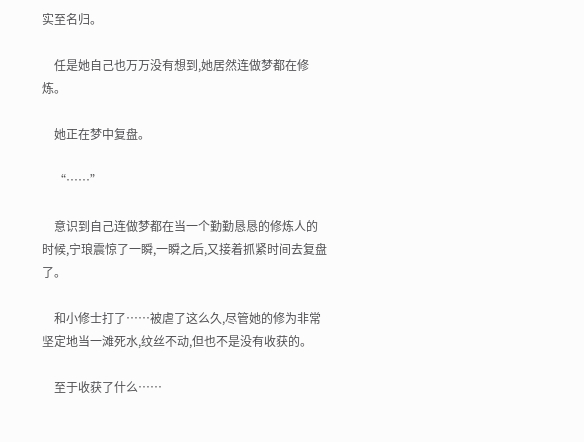实至名归。

    任是她自己也万万没有想到,她居然连做梦都在修炼。

    她正在梦中复盘。

    “……”

    意识到自己连做梦都在当一个勤勤恳恳的修炼人的时候,宁琅震惊了一瞬,一瞬之后,又接着抓紧时间去复盘了。

    和小修士打了……被虐了这么久,尽管她的修为非常坚定地当一滩死水,纹丝不动,但也不是没有收获的。

    至于收获了什么……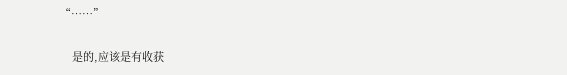“……”

    是的,应该是有收获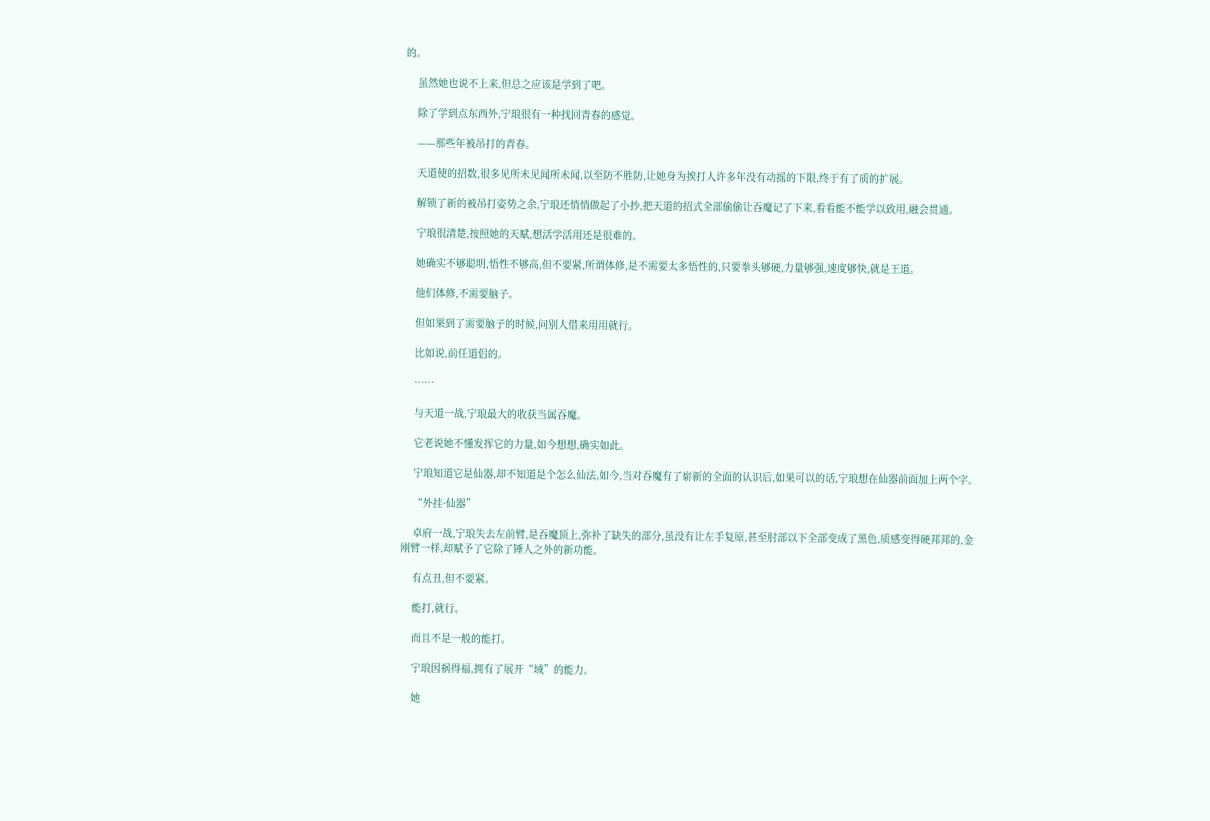的。

    虽然她也说不上来,但总之应该是学到了吧。

    除了学到点东西外,宁琅很有一种找回青春的感觉。

    ——那些年被吊打的青春。

    天道使的招数,很多见所未见闻所未闻,以至防不胜防,让她身为挨打人许多年没有动摇的下限,终于有了质的扩展。

    解锁了新的被吊打姿势之余,宁琅还悄悄做起了小抄,把天道的招式全部偷偷让吞魔记了下来,看看能不能学以致用,融会贯通。

    宁琅很清楚,按照她的天赋,想活学活用还是很难的。

    她确实不够聪明,悟性不够高,但不要紧,所谓体修,是不需要太多悟性的,只要拳头够硬,力量够强,速度够快,就是王道。

    他们体修,不需要脑子。

    但如果到了需要脑子的时候,问别人借来用用就行。

    比如说,前任道侣的。

    ……

    与天道一战,宁琅最大的收获当属吞魔。

    它老说她不懂发挥它的力量,如今想想,确实如此。

    宁琅知道它是仙器,却不知道是个怎么仙法,如今,当对吞魔有了崭新的全面的认识后,如果可以的话,宁琅想在仙器前面加上两个字。

    “外挂·仙器”

    卓府一战,宁琅失去左前臂,是吞魔顶上,弥补了缺失的部分,虽没有让左手复原,甚至肘部以下全部变成了黑色,质感变得硬邦邦的,金刚臂一样,却赋予了它除了锤人之外的新功能。

    有点丑,但不要紧。

    能打,就行。

    而且不是一般的能打。

    宁琅因祸得福,拥有了展开“域”的能力。

    她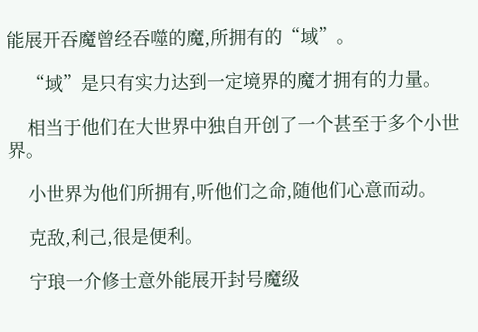能展开吞魔曾经吞噬的魔,所拥有的“域”。

    “域”是只有实力达到一定境界的魔才拥有的力量。

    相当于他们在大世界中独自开创了一个甚至于多个小世界。

    小世界为他们所拥有,听他们之命,随他们心意而动。

    克敌,利己,很是便利。

    宁琅一介修士意外能展开封号魔级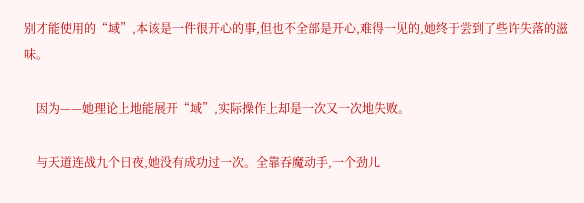别才能使用的“域”,本该是一件很开心的事,但也不全部是开心,难得一见的,她终于尝到了些许失落的滋味。

    因为——她理论上地能展开“域”,实际操作上却是一次又一次地失败。

    与天道连战九个日夜,她没有成功过一次。全靠吞魔动手,一个劲儿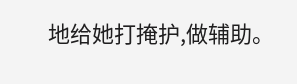地给她打掩护,做辅助。